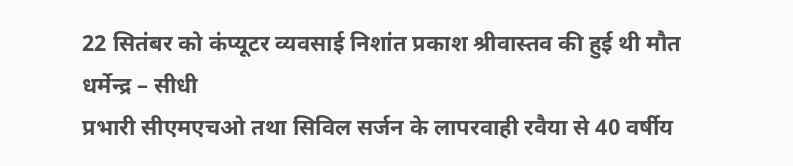22 सितंबर को कंप्यूटर व्यवसाई निशांत प्रकाश श्रीवास्तव की हुई थी मौत
धर्मेन्द्र – सीधी
प्रभारी सीएमएचओ तथा सिविल सर्जन के लापरवाही रवैया से 40 वर्षीय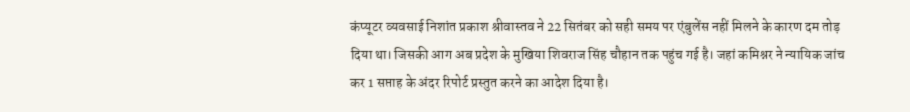कंप्यूटर व्यवसाई निशांत प्रकाश श्रीवास्तव ने 22 सितंबर को सही समय पर एंबुलेंस नहीं मिलने के कारण दम तोड़ दिया था। जिसकी आग अब प्रदेश के मुखिया शिवराज सिंह चौहान तक पहुंच गई है। जहां कमिश्नर ने न्यायिक जांच कर 1 सप्ताह के अंदर रिपोर्ट प्रस्तुत करने का आदेश दिया है।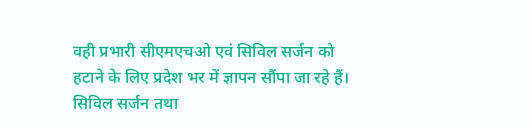वही प्रभारी सीएमएचओ एवं सिविल सर्जन को हटाने के लिए प्रदेश भर में ज्ञापन सौंपा जा रहे हैं।
सिविल सर्जन तथा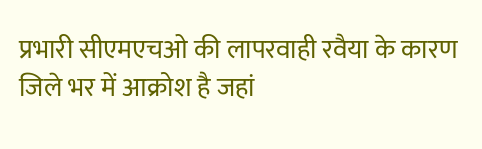प्रभारी सीएमएचओ की लापरवाही रवैया के कारण जिले भर में आक्रोश है जहां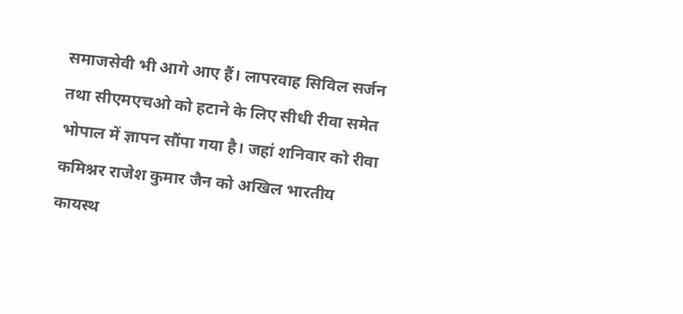समाजसेवी भी आगे आए हैं। लापरवाह सिविल सर्जन तथा सीएमएचओ को हटाने के लिए सीधी रीवा समेत भोपाल में ज्ञापन सौंपा गया है। जहां शनिवार को रीवा कमिश्नर राजेश कुमार जैन को अखिल भारतीय कायस्थ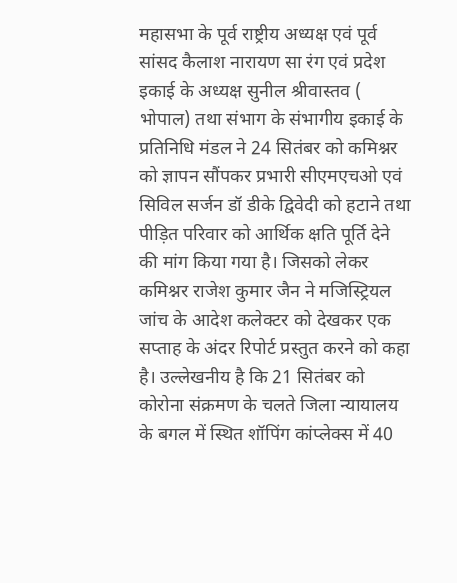महासभा के पूर्व राष्ट्रीय अध्यक्ष एवं पूर्व सांसद कैलाश नारायण सा रंग एवं प्रदेश इकाई के अध्यक्ष सुनील श्रीवास्तव ( भोपाल) तथा संभाग के संभागीय इकाई के प्रतिनिधि मंडल ने 24 सितंबर को कमिश्नर को ज्ञापन सौंपकर प्रभारी सीएमएचओ एवं सिविल सर्जन डॉ डीके द्विवेदी को हटाने तथा पीड़ित परिवार को आर्थिक क्षति पूर्ति देने की मांग किया गया है। जिसको लेकर कमिश्नर राजेश कुमार जैन ने मजिस्ट्रियल जांच के आदेश कलेक्टर को देखकर एक सप्ताह के अंदर रिपोर्ट प्रस्तुत करने को कहा है। उल्लेखनीय है कि 21 सितंबर को कोरोना संक्रमण के चलते जिला न्यायालय के बगल में स्थित शॉपिंग कांप्लेक्स में 40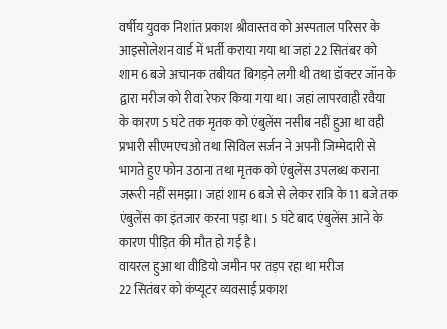वर्षीय युवक निशांत प्रकाश श्रीवास्तव को अस्पताल परिसर के आइसोलेशन वार्ड में भर्ती कराया गया था जहां 22 सितंबर को शाम 6 बजे अचानक तबीयत बिगड़ने लगी थी तथा डॉक्टर जॉन के द्वारा मरीज को रीवा रेफर किया गया था। जहां लापरवाही रवैया के कारण 5 घंटे तक मृतक को एंबुलेंस नसीब नहीं हुआ था वही प्रभारी सीएमएचओ तथा सिविल सर्जन ने अपनी जिम्मेदारी से भागते हुए फोन उठाना तथा मृतक को एंबुलेंस उपलब्ध कराना जरूरी नहीं समझा। जहां शाम 6 बजे से लेकर रात्रि के 11 बजे तक एंबुलेंस का इंतजार करना पड़ा था। 5 घंटे बाद एंबुलेंस आने के कारण पीड़ित की मौत हो गई है।
वायरल हुआ था वीडियो जमीन पर तड़प रहा था मरीज
22 सितंबर को कंप्यूटर व्यवसाई प्रकाश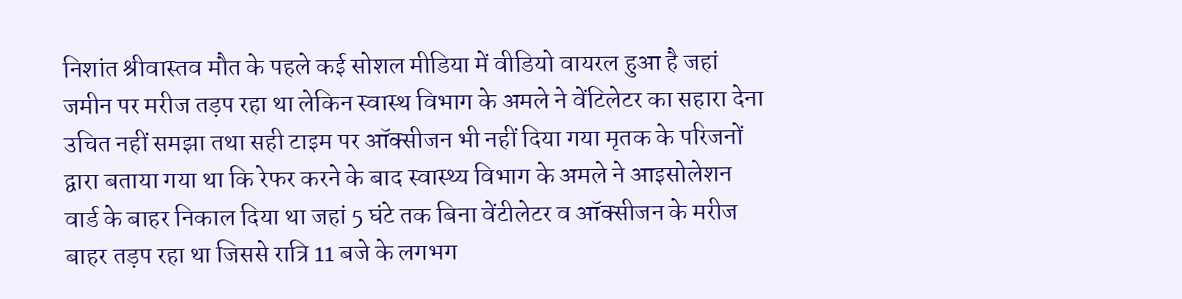निशांत श्रीवास्तव मौत के पहले कई सोशल मीडिया में वीडियो वायरल हुआ है जहां जमीन पर मरीज तड़प रहा था लेकिन स्वास्थ विभाग के अमले ने वेंटिलेटर का सहारा देना उचित नहीं समझा तथा सही टाइम पर ऑक्सीजन भी नहीं दिया गया मृतक के परिजनों द्वारा बताया गया था कि रेफर करने के बाद स्वास्थ्य विभाग के अमले ने आइसोलेशन वार्ड के बाहर निकाल दिया था जहां 5 घंटे तक बिना वेंटीलेटर व ऑक्सीजन के मरीज बाहर तड़प रहा था जिससे रात्रि 11 बजे के लगभग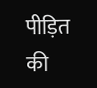पीड़ित की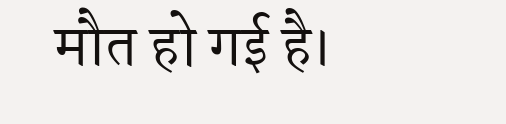मौत हो गई है।